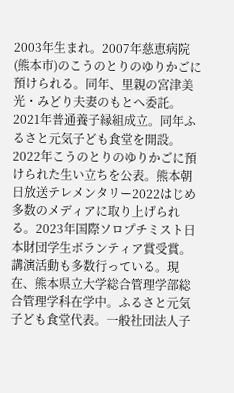2003年生まれ。2007年慈恵病院(熊本市)のこうのとりのゆりかごに預けられる。同年、里親の宮津美光・みどり夫妻のもとへ委託。2021年普通養子縁組成立。同年ふるさと元気子ども食堂を開設。2022年こうのとりのゆりかごに預けられた生い立ちを公表。熊本朝日放送テレメンタリー2022はじめ多数のメディアに取り上げられる。2023年国際ソロプチミスト日本財団学生ボランティア賞受賞。講演活動も多数行っている。現在、熊本県立大学総合管理学部総合管理学科在学中。ふるさと元気子ども食堂代表。一般社団法人子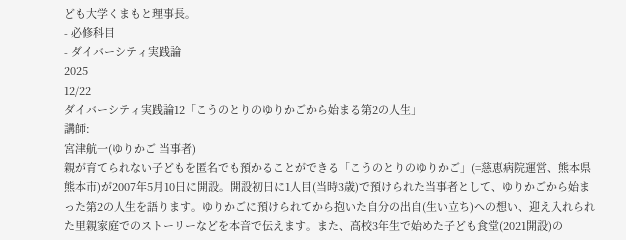ども大学くまもと理事長。
- 必修科目
- ダイバーシティ実践論
2025
12/22
ダイバーシティ実践論12「こうのとりのゆりかごから始まる第2の人生」
講師:
宮津航一(ゆりかご 当事者)
親が育てられない子どもを匿名でも預かることができる「こうのとりのゆりかご」(=慈恵病院運営、熊本県熊本市)が2007年5月10日に開設。開設初日に1人目(当時3歳)で預けられた当事者として、ゆりかごから始まった第2の人生を語ります。ゆりかごに預けられてから抱いた自分の出自(生い立ち)への想い、迎え入れられた里親家庭でのストーリーなどを本音で伝えます。また、高校3年生で始めた子ども食堂(2021開設)の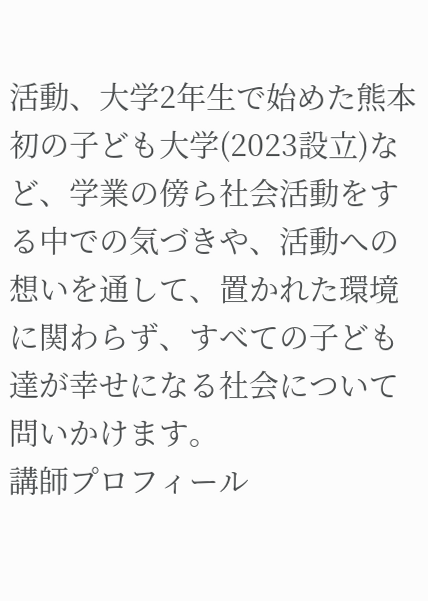活動、大学2年生で始めた熊本初の子ども大学(2023設立)など、学業の傍ら社会活動をする中での気づきや、活動への想いを通して、置かれた環境に関わらず、すべての子ども達が幸せになる社会について問いかけます。
講師プロフィール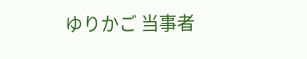ゆりかご 当事者